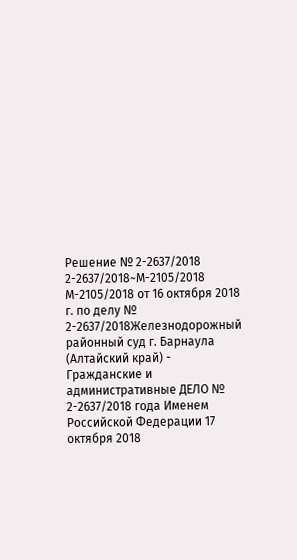Решение № 2-2637/2018 2-2637/2018~М-2105/2018 М-2105/2018 от 16 октября 2018 г. по делу № 2-2637/2018Железнодорожный районный суд г. Барнаула (Алтайский край) - Гражданские и административные ДЕЛО № 2-2637/2018 года Именем Российской Федерации 17 октября 2018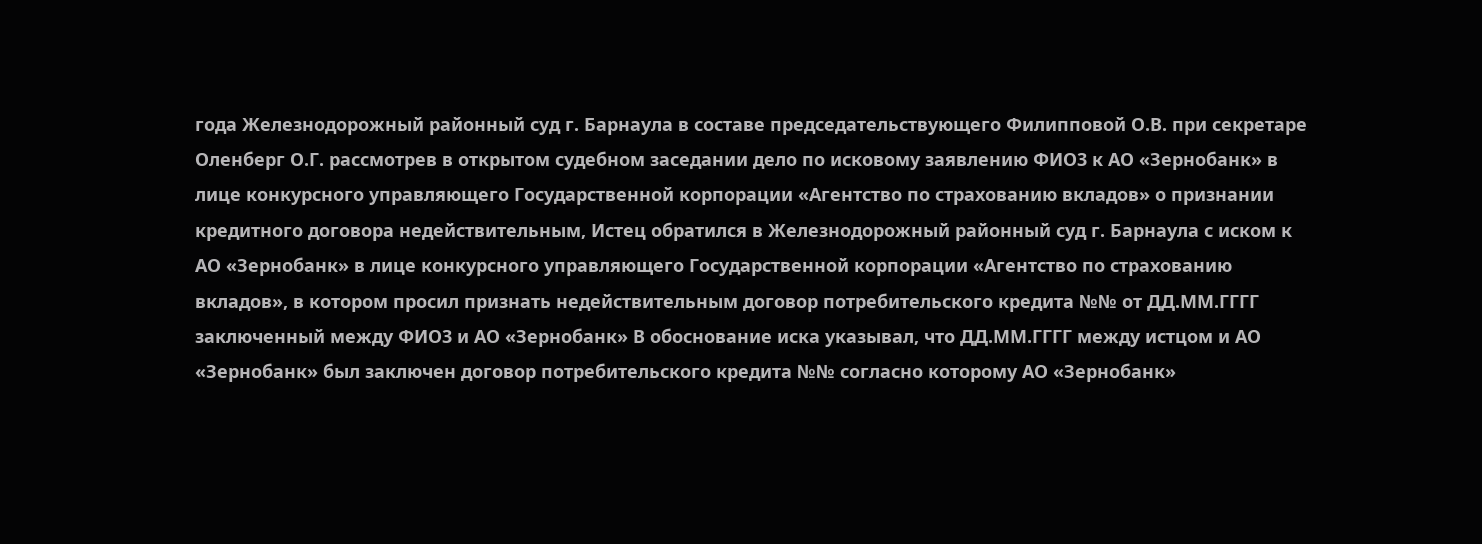года Железнодорожный районный суд г. Барнаула в составе председательствующего Филипповой О.В. при секретаре Оленберг О.Г. рассмотрев в открытом судебном заседании дело по исковому заявлению ФИО3 к АО «Зернобанк» в лице конкурсного управляющего Государственной корпорации «Агентство по страхованию вкладов» о признании кредитного договора недействительным, Истец обратился в Железнодорожный районный суд г. Барнаула с иском к АО «Зернобанк» в лице конкурсного управляющего Государственной корпорации «Агентство по страхованию вкладов», в котором просил признать недействительным договор потребительского кредита №№ от ДД.ММ.ГГГГ заключенный между ФИО3 и АО «Зернобанк» В обоснование иска указывал, что ДД.ММ.ГГГГ между истцом и АО «Зернобанк» был заключен договор потребительского кредита №№ согласно которому АО «Зернобанк»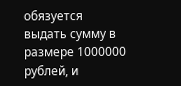обязуется выдать сумму в размере 1000000 рублей, и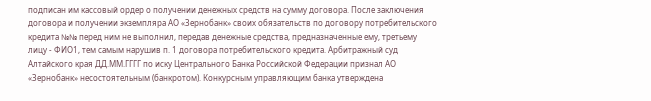подписан им кассовый ордер о получении денежных средств на сумму договора. После заключения договора и получении экземпляра АО «Зернобанк» своих обязательств по договору потребительского кредита №№ перед ним не выполнил, передав денежные средства, предназначенные ему, третьему лицу - ФИО1, тем самым нарушив п. 1 договора потребительского кредита. Арбитражный суд Алтайского края ДД.ММ.ГГГГ по иску Центрального Банка Российской Федерации признал АО «Зернобанк» несостоятельным (банкротом). Конкурсным управляющим банка утверждена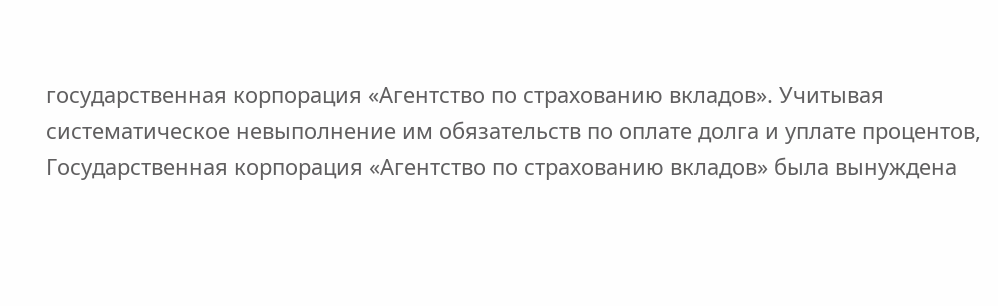государственная корпорация «Агентство по страхованию вкладов». Учитывая систематическое невыполнение им обязательств по оплате долга и уплате процентов, Государственная корпорация «Агентство по страхованию вкладов» была вынуждена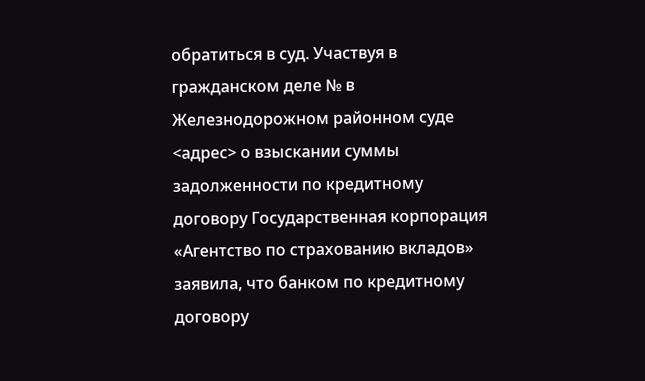обратиться в суд. Участвуя в гражданском деле № в Железнодорожном районном суде <адрес> о взыскании суммы задолженности по кредитному договору Государственная корпорация «Агентство по страхованию вкладов» заявила, что банком по кредитному договору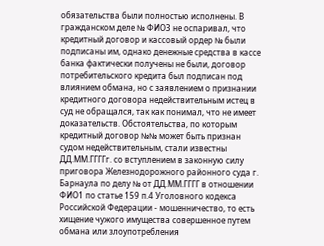обязательства были полностью исполнены. В гражданском деле № ФИО3 не оспаривал, что кредитный договор и кассовый ордер № были подписаны им, однако денежные средства в кассе банка фактически получены не были, договор потребительского кредита был подписан под влиянием обмана, но с заявлением о признании кредитного договора недействительным истец в суд не обращался, так как понимал, что не имеет доказательств. Обстоятельства, по которым кредитный договор №№ может быть признан судом недействительным, стали известны ДД.ММ.ГГГГг. со вступлением в законную силу приговора Железнодорожного районного суда г. Барнаула по делу № от ДД.ММ.ГГГГ в отношении ФИО1 по статье 159 п.4 Уголовного кодекса Российской Федерации - мошенничество, то есть хищение чужого имущества совершенное путем обмана или злоупотребления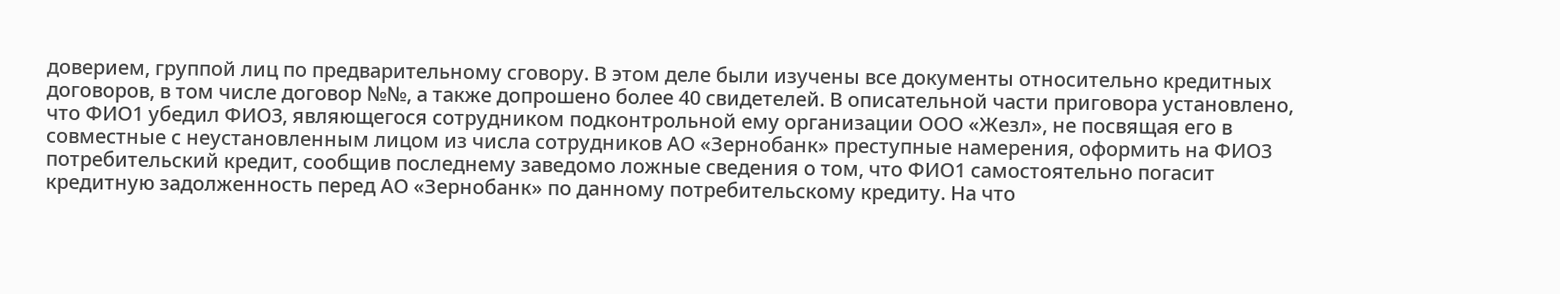доверием, группой лиц по предварительному сговору. В этом деле были изучены все документы относительно кредитных договоров, в том числе договор №№, а также допрошено более 40 свидетелей. В описательной части приговора установлено, что ФИО1 убедил ФИО3, являющегося сотрудником подконтрольной ему организации ООО «Жезл», не посвящая его в совместные с неустановленным лицом из числа сотрудников АО «Зернобанк» преступные намерения, оформить на ФИО3 потребительский кредит, сообщив последнему заведомо ложные сведения о том, что ФИО1 самостоятельно погасит кредитную задолженность перед АО «Зернобанк» по данному потребительскому кредиту. На что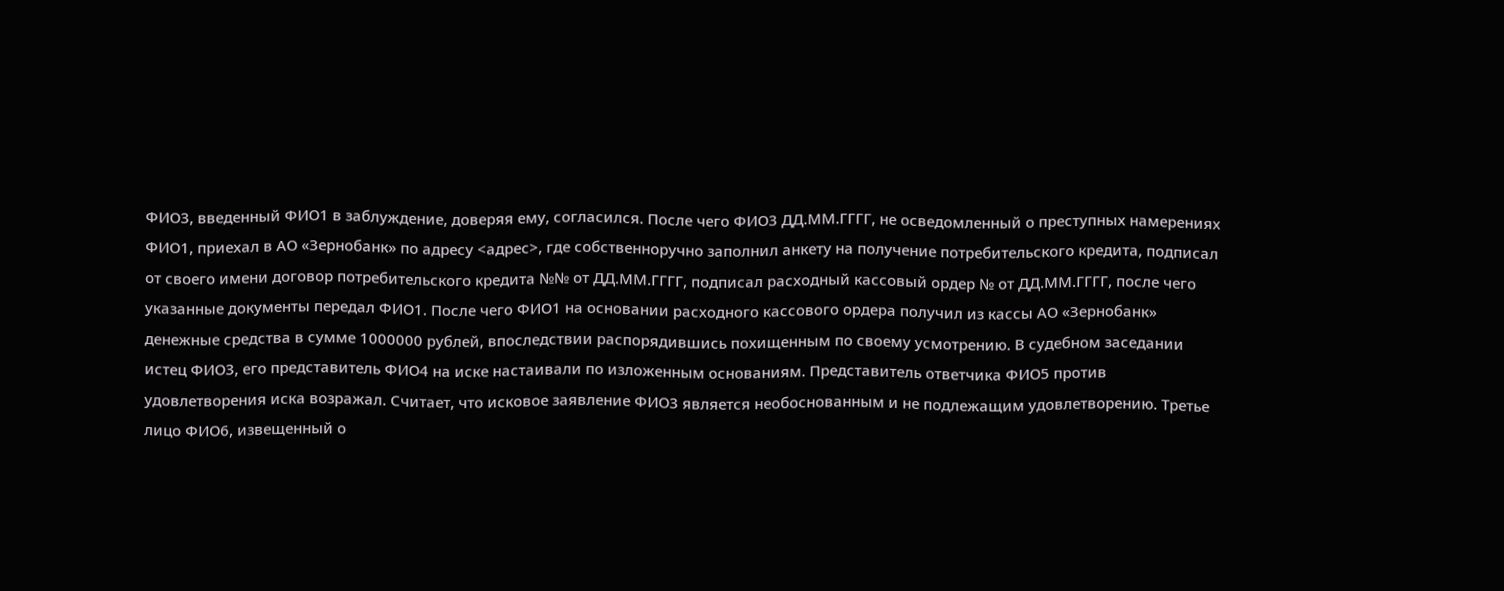ФИО3, введенный ФИО1 в заблуждение, доверяя ему, согласился. После чего ФИО3 ДД.ММ.ГГГГ, не осведомленный о преступных намерениях ФИО1, приехал в АО «Зернобанк» по адресу <адрес>, где собственноручно заполнил анкету на получение потребительского кредита, подписал от своего имени договор потребительского кредита №№ от ДД.ММ.ГГГГ, подписал расходный кассовый ордер № от ДД.ММ.ГГГГ, после чего указанные документы передал ФИО1. После чего ФИО1 на основании расходного кассового ордера получил из кассы АО «Зернобанк» денежные средства в сумме 1000000 рублей, впоследствии распорядившись похищенным по своему усмотрению. В судебном заседании истец ФИО3, его представитель ФИО4 на иске настаивали по изложенным основаниям. Представитель ответчика ФИО5 против удовлетворения иска возражал. Считает, что исковое заявление ФИО3 является необоснованным и не подлежащим удовлетворению. Третье лицо ФИО6, извещенный о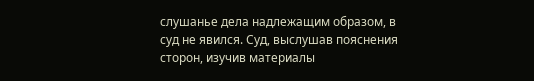слушанье дела надлежащим образом, в суд не явился. Суд, выслушав пояснения сторон, изучив материалы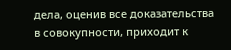дела, оценив все доказательства в совокупности, приходит к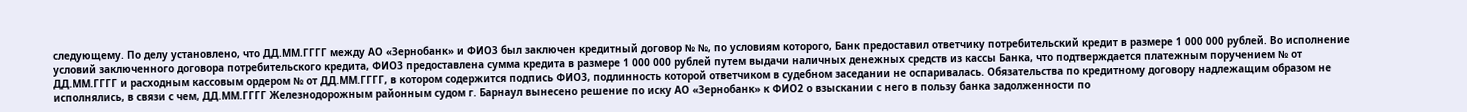следующему. По делу установлено, что ДД.ММ.ГГГГ между АО «Зернобанк» и ФИО3 был заключен кредитный договор № №, по условиям которого, Банк предоставил ответчику потребительский кредит в размере 1 000 000 рублей. Во исполнение условий заключенного договора потребительского кредита, ФИО3 предоставлена сумма кредита в размере 1 000 000 рублей путем выдачи наличных денежных средств из кассы Банка, что подтверждается платежным поручением № от ДД.ММ.ГГГГ и расходным кассовым ордером № от ДД.ММ.ГГГГ, в котором содержится подпись ФИО3, подлинность которой ответчиком в судебном заседании не оспаривалась. Обязательства по кредитному договору надлежащим образом не исполнялись, в связи с чем, ДД.ММ.ГГГГ Железнодорожным районным судом г. Барнаул вынесено решение по иску АО «Зернобанк» к ФИО2 о взыскании с него в пользу банка задолженности по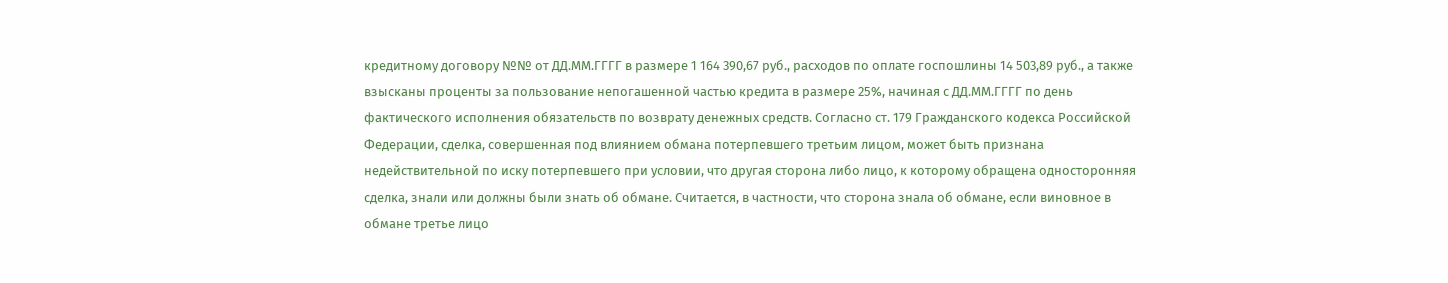кредитному договору №№ от ДД.ММ.ГГГГ в размере 1 164 390,67 руб., расходов по оплате госпошлины 14 503,89 руб., а также взысканы проценты за пользование непогашенной частью кредита в размере 25%, начиная с ДД.ММ.ГГГГ по день фактического исполнения обязательств по возврату денежных средств. Согласно ст. 179 Гражданского кодекса Российской Федерации, сделка, совершенная под влиянием обмана потерпевшего третьим лицом, может быть признана недействительной по иску потерпевшего при условии, что другая сторона либо лицо, к которому обращена односторонняя сделка, знали или должны были знать об обмане. Считается, в частности, что сторона знала об обмане, если виновное в обмане третье лицо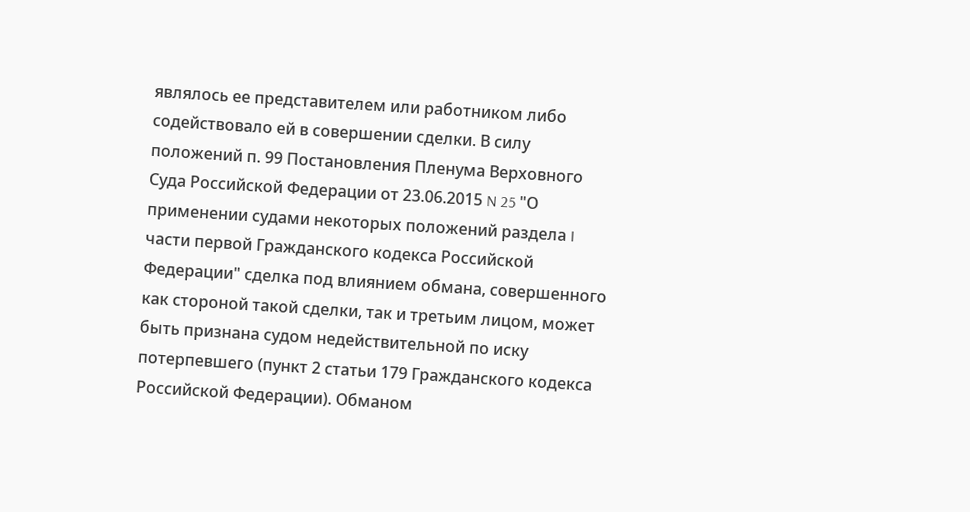являлось ее представителем или работником либо содействовало ей в совершении сделки. В силу положений п. 99 Постановления Пленума Верховного Суда Российской Федерации от 23.06.2015 N 25 "О применении судами некоторых положений раздела I части первой Гражданского кодекса Российской Федерации" сделка под влиянием обмана, совершенного как стороной такой сделки, так и третьим лицом, может быть признана судом недействительной по иску потерпевшего (пункт 2 статьи 179 Гражданского кодекса Российской Федерации). Обманом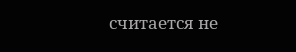считается не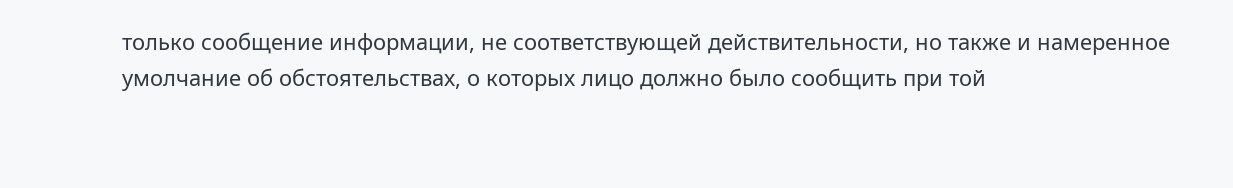только сообщение информации, не соответствующей действительности, но также и намеренное умолчание об обстоятельствах, о которых лицо должно было сообщить при той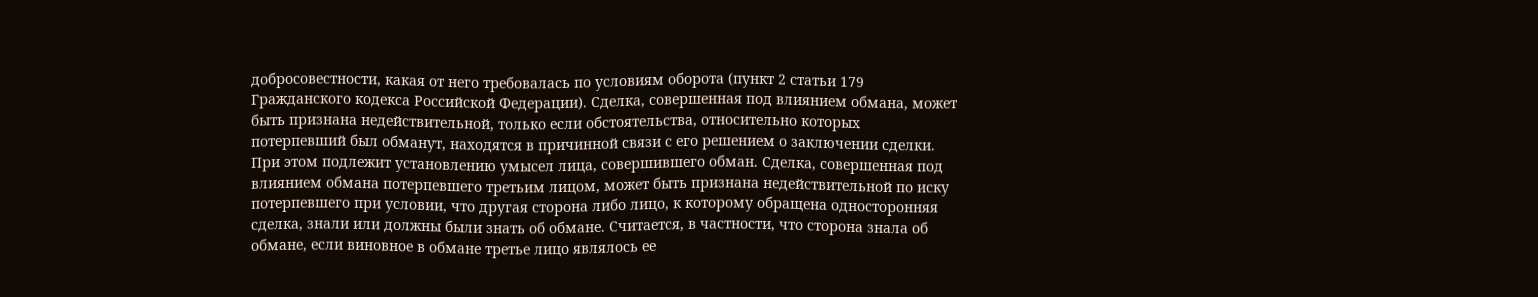добросовестности, какая от него требовалась по условиям оборота (пункт 2 статьи 179 Гражданского кодекса Российской Федерации). Сделка, совершенная под влиянием обмана, может быть признана недействительной, только если обстоятельства, относительно которых потерпевший был обманут, находятся в причинной связи с его решением о заключении сделки. При этом подлежит установлению умысел лица, совершившего обман. Сделка, совершенная под влиянием обмана потерпевшего третьим лицом, может быть признана недействительной по иску потерпевшего при условии, что другая сторона либо лицо, к которому обращена односторонняя сделка, знали или должны были знать об обмане. Считается, в частности, что сторона знала об обмане, если виновное в обмане третье лицо являлось ее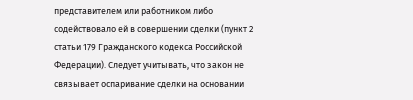представителем или работником либо содействовало ей в совершении сделки (пункт 2 статьи 179 Гражданского кодекса Российской Федерации). Следует учитывать, что закон не связывает оспаривание сделки на основании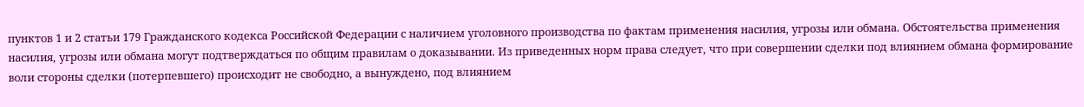пунктов 1 и 2 статьи 179 Гражданского кодекса Российской Федерации с наличием уголовного производства по фактам применения насилия, угрозы или обмана. Обстоятельства применения насилия, угрозы или обмана могут подтверждаться по общим правилам о доказывании. Из приведенных норм права следует, что при совершении сделки под влиянием обмана формирование воли стороны сделки (потерпевшего) происходит не свободно, а вынуждено, под влиянием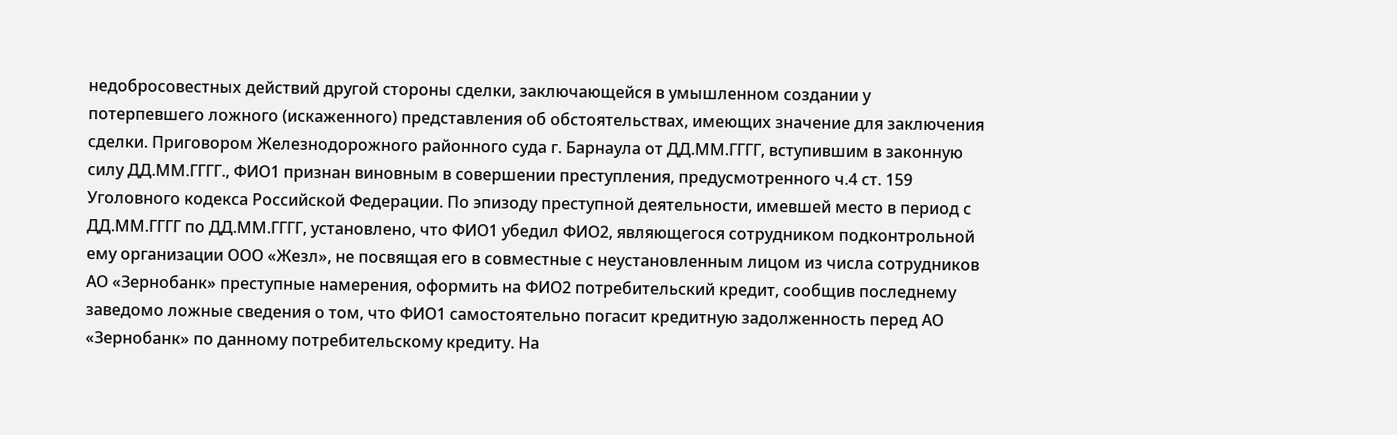недобросовестных действий другой стороны сделки, заключающейся в умышленном создании у потерпевшего ложного (искаженного) представления об обстоятельствах, имеющих значение для заключения сделки. Приговором Железнодорожного районного суда г. Барнаула от ДД.ММ.ГГГГ, вступившим в законную силу ДД.ММ.ГГГГ., ФИО1 признан виновным в совершении преступления, предусмотренного ч.4 ст. 159 Уголовного кодекса Российской Федерации. По эпизоду преступной деятельности, имевшей место в период с ДД.ММ.ГГГГ по ДД.ММ.ГГГГ, установлено, что ФИО1 убедил ФИО2, являющегося сотрудником подконтрольной ему организации ООО «Жезл», не посвящая его в совместные с неустановленным лицом из числа сотрудников АО «Зернобанк» преступные намерения, оформить на ФИО2 потребительский кредит, сообщив последнему заведомо ложные сведения о том, что ФИО1 самостоятельно погасит кредитную задолженность перед АО «Зернобанк» по данному потребительскому кредиту. На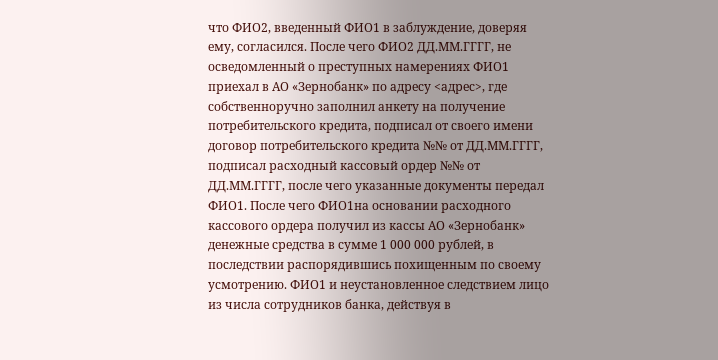что ФИО2, введенный ФИО1 в заблуждение, доверяя ему, согласился. После чего ФИО2 ДД.ММ.ГГГГ, не осведомленный о преступных намерениях ФИО1 приехал в АО «Зернобанк» по адресу <адрес>, где собственноручно заполнил анкету на получение потребительского кредита, подписал от своего имени договор потребительского кредита №№ от ДД.ММ.ГГГГ, подписал расходный кассовый ордер №№ от ДД.ММ.ГГГГ, после чего указанные документы передал ФИО1. После чего ФИО1на основании расходного кассового ордера получил из кассы АО «Зернобанк» денежные средства в сумме 1 000 000 рублей, в последствии распорядившись похищенным по своему усмотрению. ФИО1 и неустановленное следствием лицо из числа сотрудников банка, действуя в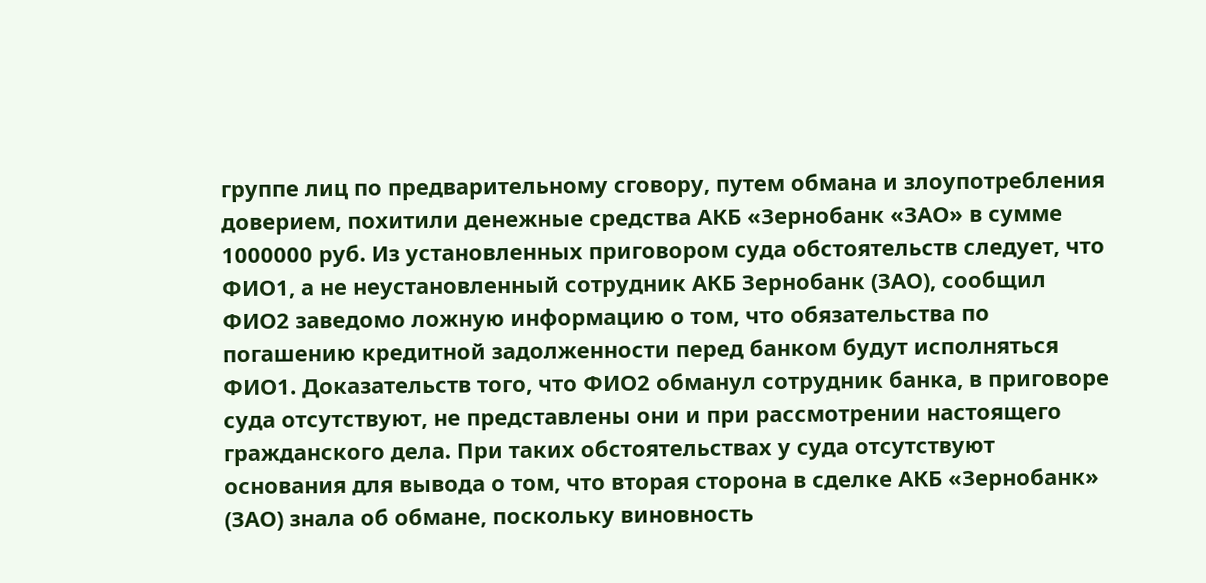группе лиц по предварительному сговору, путем обмана и злоупотребления доверием, похитили денежные средства АКБ «Зернобанк «ЗАО» в сумме 1000000 руб. Из установленных приговором суда обстоятельств следует, что ФИО1, а не неустановленный сотрудник АКБ Зернобанк (ЗАО), сообщил ФИО2 заведомо ложную информацию о том, что обязательства по погашению кредитной задолженности перед банком будут исполняться ФИО1. Доказательств того, что ФИО2 обманул сотрудник банка, в приговоре суда отсутствуют, не представлены они и при рассмотрении настоящего гражданского дела. При таких обстоятельствах у суда отсутствуют основания для вывода о том, что вторая сторона в сделке АКБ «Зернобанк» (ЗАО) знала об обмане, поскольку виновность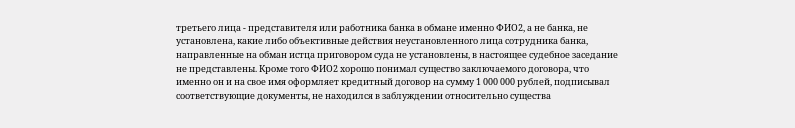третьего лица - представителя или работника банка в обмане именно ФИО2, а не банка, не установлена, какие либо объективные действия неустановленного лица сотрудника банка, направленные на обман истца приговором суда не установлены, в настоящее судебное заседание не представлены. Кроме того ФИО2 хорошо понимал существо заключаемого договора, что именно он и на свое имя оформляет кредитный договор на сумму 1 000 000 рублей, подписывал соответствующие документы, не находился в заблуждении относительно существа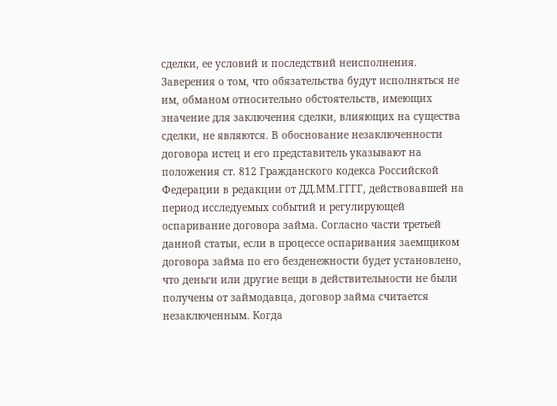сделки, ее условий и последствий неисполнения. Заверения о том, что обязательства будут исполняться не им, обманом относительно обстоятельств, имеющих значение для заключения сделки, влияющих на существа сделки, не являются. В обоснование незаключенности договора истец и его представитель указывают на положения ст. 812 Гражданского кодекса Российской Федерации в редакции от ДД.ММ.ГГГГ, действовавшей на период исследуемых событий и регулирующей оспаривание договора займа. Согласно части третьей данной статьи, если в процессе оспаривания заемщиком договора займа по его безденежности будет установлено, что деньги или другие вещи в действительности не были получены от займодавца, договор займа считается незаключенным. Когда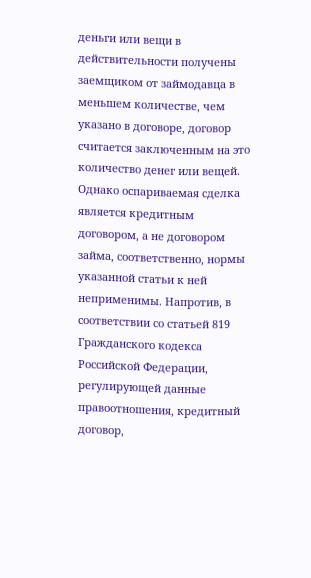деньги или вещи в действительности получены заемщиком от займодавца в меньшем количестве, чем указано в договоре, договор считается заключенным на это количество денег или вещей. Однако оспариваемая сделка является кредитным договором, а не договором займа, соответственно, нормы указанной статьи к ней неприменимы. Напротив, в соответствии со статьей 819 Гражданского кодекса Российской Федерации, регулирующей данные правоотношения, кредитный договор,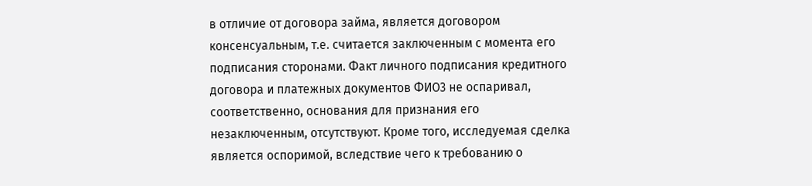в отличие от договора займа, является договором консенсуальным, т.е. считается заключенным с момента его подписания сторонами. Факт личного подписания кредитного договора и платежных документов ФИО3 не оспаривал, соответственно, основания для признания его незаключенным, отсутствуют. Кроме того, исследуемая сделка является оспоримой, вследствие чего к требованию о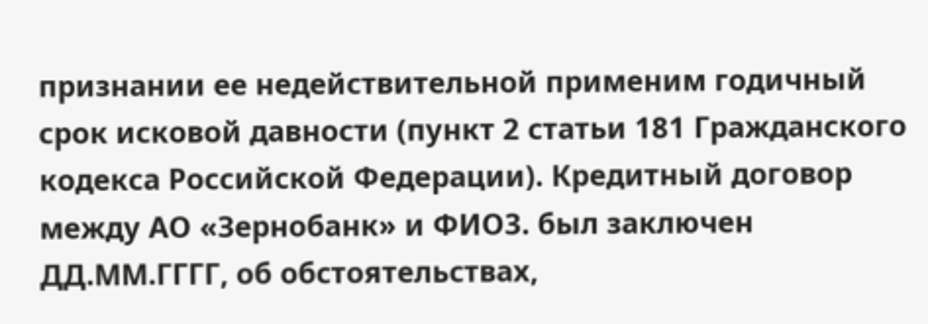признании ее недействительной применим годичный срок исковой давности (пункт 2 статьи 181 Гражданского кодекса Российской Федерации). Кредитный договор между АО «Зернобанк» и ФИО3. был заключен ДД.ММ.ГГГГ, об обстоятельствах,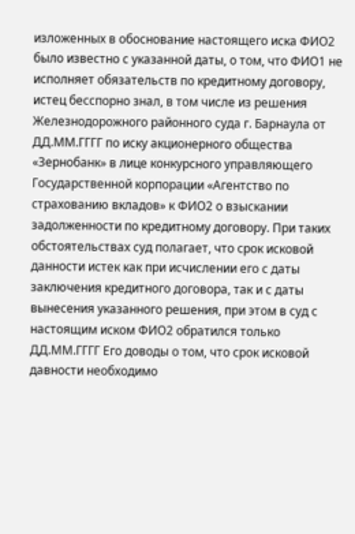изложенных в обоснование настоящего иска ФИО2 было известно с указанной даты, о том, что ФИО1 не исполняет обязательств по кредитному договору, истец бесспорно знал, в том числе из решения Железнодорожного районного суда г. Барнаула от ДД.ММ.ГГГГ по иску акционерного общества «Зернобанк» в лице конкурсного управляющего Государственной корпорации «Агентство по страхованию вкладов» к ФИО2 о взыскании задолженности по кредитному договору. При таких обстоятельствах суд полагает, что срок исковой данности истек как при исчислении его с даты заключения кредитного договора, так и с даты вынесения указанного решения, при этом в суд с настоящим иском ФИО2 обратился только ДД.ММ.ГГГГ Его доводы о том, что срок исковой давности необходимо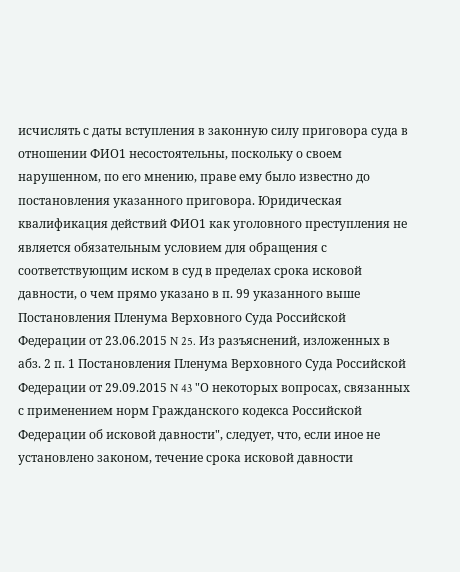исчислять с даты вступления в законную силу приговора суда в отношении ФИО1 несостоятельны, поскольку о своем нарушенном, по его мнению, праве ему было известно до постановления указанного приговора. Юридическая квалификация действий ФИО1 как уголовного преступления не является обязательным условием для обращения с соответствующим иском в суд в пределах срока исковой давности, о чем прямо указано в п. 99 указанного выше Постановления Пленума Верховного Суда Российской Федерации от 23.06.2015 N 25. Из разъяснений, изложенных в абз. 2 п. 1 Постановления Пленума Верховного Суда Российской Федерации от 29.09.2015 N 43 "О некоторых вопросах, связанных с применением норм Гражданского кодекса Российской Федерации об исковой давности", следует, что, если иное не установлено законом, течение срока исковой давности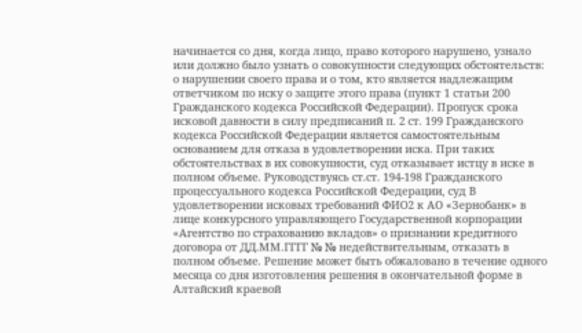начинается со дня, когда лицо, право которого нарушено, узнало или должно было узнать о совокупности следующих обстоятельств: о нарушении своего права и о том, кто является надлежащим ответчиком по иску о защите этого права (пункт 1 статьи 200 Гражданского кодекса Российской Федерации). Пропуск срока исковой давности в силу предписаний п. 2 ст. 199 Гражданского кодекса Российской Федерации является самостоятельным основанием для отказа в удовлетворении иска. При таких обстоятельствах в их совокупности, суд отказывает истцу в иске в полном объеме. Руководствуясь ст.ст. 194-198 Гражданского процессуального кодекса Российской Федерации, суд В удовлетворении исковых требований ФИО2 к АО «Зернобанк» в лице конкурсного управляющего Государственной корпорации «Агентство по страхованию вкладов» о признании кредитного договора от ДД.ММ.ГГГГ № № недействительным, отказать в полном объеме. Решение может быть обжаловано в течение одного месяца со дня изготовления решения в окончательной форме в Алтайский краевой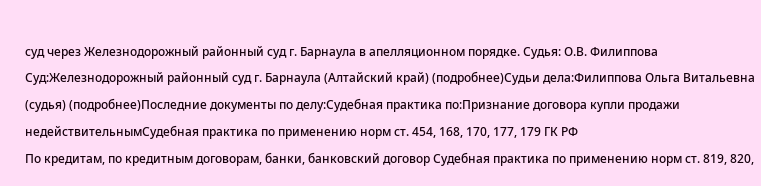суд через Железнодорожный районный суд г. Барнаула в апелляционном порядке. Судья: О.В. Филиппова Суд:Железнодорожный районный суд г. Барнаула (Алтайский край) (подробнее)Судьи дела:Филиппова Ольга Витальевна (судья) (подробнее)Последние документы по делу:Судебная практика по:Признание договора купли продажи недействительнымСудебная практика по применению норм ст. 454, 168, 170, 177, 179 ГК РФ
По кредитам, по кредитным договорам, банки, банковский договор Судебная практика по применению норм ст. 819, 820,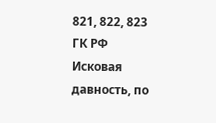821, 822, 823 ГК РФ
Исковая давность, по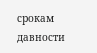срокам давности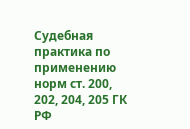Судебная практика по применению норм ст. 200, 202, 204, 205 ГК РФ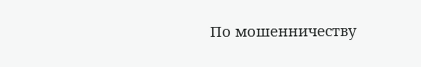По мошенничеству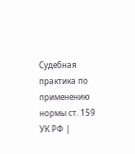Судебная практика по применению нормы ст. 159 УК РФ |